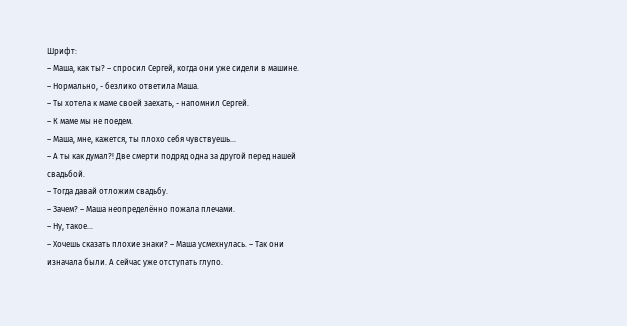Шрифт:
– Маша, как ты? – спросил Сергей, когда они уже сидели в машине.
– Нормально, - безлико ответила Маша.
– Ты хотела к маме своей заехать, - напомнил Сергей.
– К маме мы не поедем.
– Маша, мне, кажется, ты плохо себя чувствуешь…
– А ты как думал?! Две смерти подряд одна за другой перед нашей свадьбой.
– Тогда давай отложим свадьбу.
– Зачем? – Маша неопределённо пожала плечами.
– Ну, такое…
– Хочешь сказать плохие знаки? – Маша усмехнулась. – Так они изначала были. А сейчас уже отступать глупо.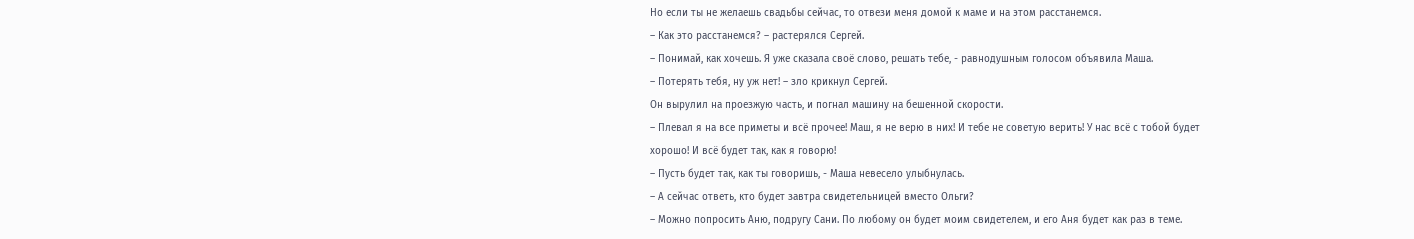Но если ты не желаешь свадьбы сейчас, то отвези меня домой к маме и на этом расстанемся.
– Как это расстанемся? – растерялся Сергей.
– Понимай, как хочешь. Я уже сказала своё слово, решать тебе, - равнодушным голосом объявила Маша.
– Потерять тебя, ну уж нет! – зло крикнул Сергей.
Он вырулил на проезжую часть, и погнал машину на бешенной скорости.
– Плевал я на все приметы и всё прочее! Маш, я не верю в них! И тебе не советую верить! У нас всё с тобой будет хорошо! И всё будет так, как я говорю!
– Пусть будет так, как ты говоришь, - Маша невесело улыбнулась.
– А сейчас ответь, кто будет завтра свидетельницей вместо Ольги?
– Можно попросить Аню, подругу Сани. По любому он будет моим свидетелем, и его Аня будет как раз в теме.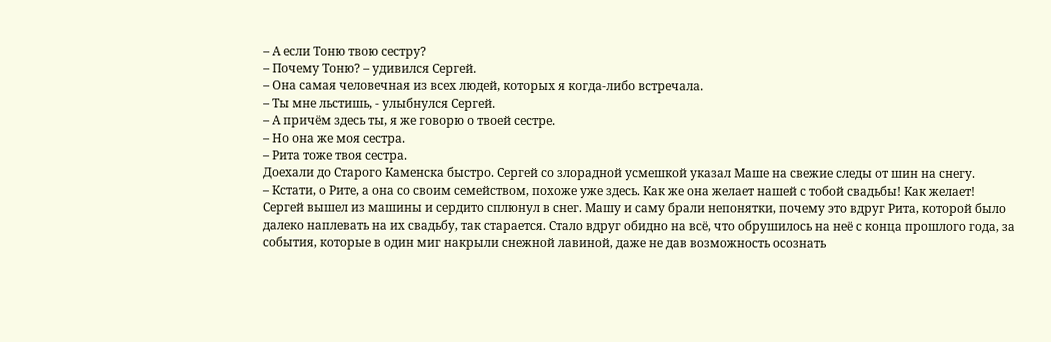– А если Тоню твою сестру?
– Почему Тоню? – удивился Сергей.
– Она самая человечная из всех людей, которых я когда-либо встречала.
– Ты мне льстишь, - улыбнулся Сергей.
– А причём здесь ты, я же говорю о твоей сестре.
– Но она же моя сестра.
– Рита тоже твоя сестра.
Доехали до Старого Каменска быстро. Сергей со злорадной усмешкой указал Маше на свежие следы от шин на снегу.
– Кстати, о Рите, а она со своим семейством, похоже уже здесь. Как же она желает нашей с тобой свадьбы! Как желает!
Сергей вышел из машины и сердито сплюнул в снег. Машу и саму брали непонятки, почему это вдруг Рита, которой было далеко наплевать на их свадьбу, так старается. Стало вдруг обидно на всё, что обрушилось на неё с конца прошлого года, за события, которые в один миг накрыли снежной лавиной, даже не дав возможность осознать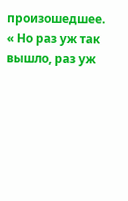произошедшее.
« Но раз уж так вышло, раз уж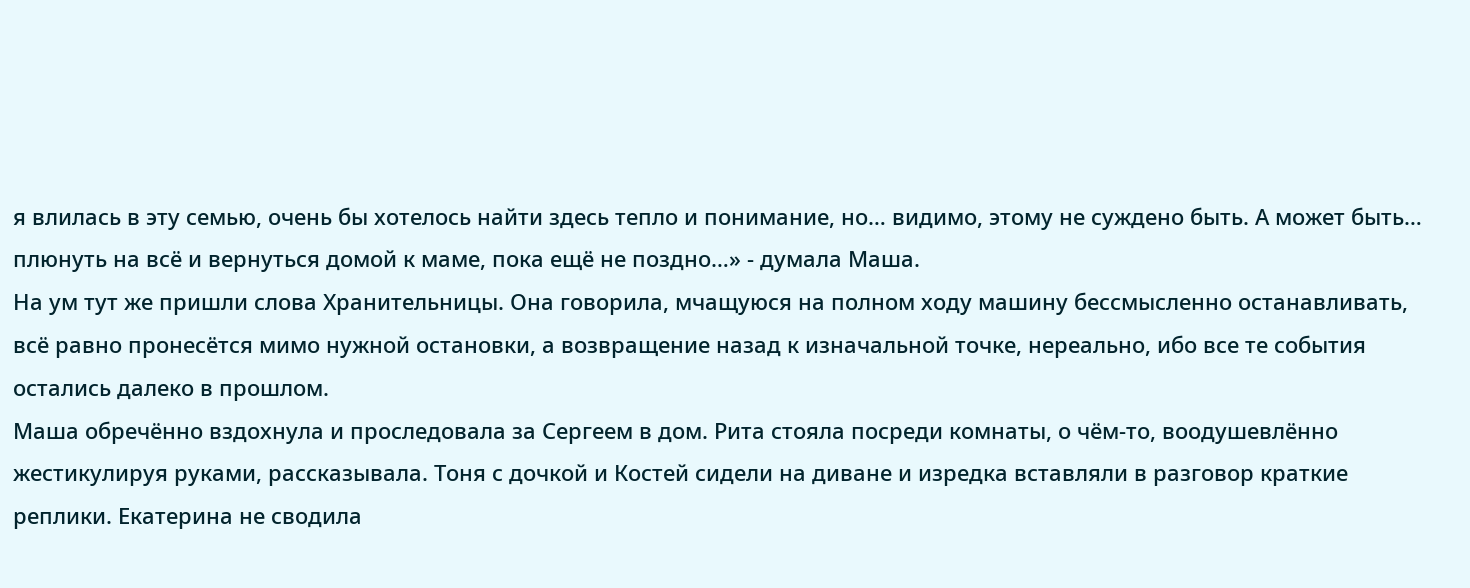я влилась в эту семью, очень бы хотелось найти здесь тепло и понимание, но… видимо, этому не суждено быть. А может быть… плюнуть на всё и вернуться домой к маме, пока ещё не поздно…» - думала Маша.
На ум тут же пришли слова Хранительницы. Она говорила, мчащуюся на полном ходу машину бессмысленно останавливать, всё равно пронесётся мимо нужной остановки, а возвращение назад к изначальной точке, нереально, ибо все те события остались далеко в прошлом.
Маша обречённо вздохнула и проследовала за Сергеем в дом. Рита стояла посреди комнаты, о чём-то, воодушевлённо жестикулируя руками, рассказывала. Тоня с дочкой и Костей сидели на диване и изредка вставляли в разговор краткие реплики. Екатерина не сводила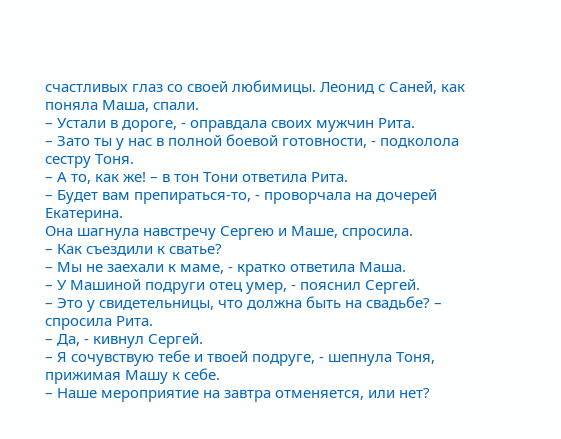счастливых глаз со своей любимицы. Леонид с Саней, как поняла Маша, спали.
– Устали в дороге, - оправдала своих мужчин Рита.
– Зато ты у нас в полной боевой готовности, - подколола сестру Тоня.
– А то, как же! – в тон Тони ответила Рита.
– Будет вам препираться-то, - проворчала на дочерей Екатерина.
Она шагнула навстречу Сергею и Маше, спросила.
– Как съездили к сватье?
– Мы не заехали к маме, - кратко ответила Маша.
– У Машиной подруги отец умер, - пояснил Сергей.
– Это у свидетельницы, что должна быть на свадьбе? – спросила Рита.
– Да, - кивнул Сергей.
– Я сочувствую тебе и твоей подруге, - шепнула Тоня, прижимая Машу к себе.
– Наше мероприятие на завтра отменяется, или нет?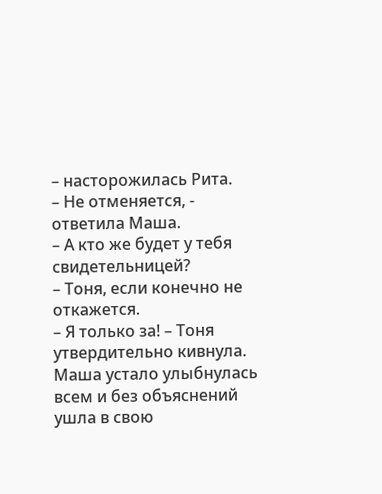– насторожилась Рита.
– Не отменяется, - ответила Маша.
– А кто же будет у тебя свидетельницей?
– Тоня, если конечно не откажется.
– Я только за! – Тоня утвердительно кивнула.
Маша устало улыбнулась всем и без объяснений ушла в свою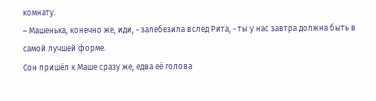комнату.
– Машенька, конечно же, иди, - залебезила вслед Рита, - ты у нас завтра должна быть в самой лучшей форме.
Сон пришёл к Маше сразу же, едва её голова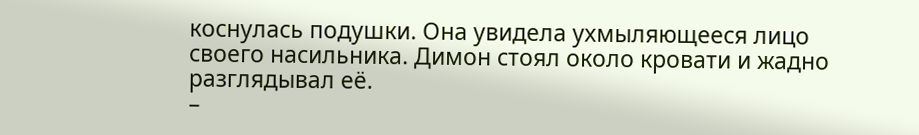коснулась подушки. Она увидела ухмыляющееся лицо своего насильника. Димон стоял около кровати и жадно разглядывал её.
–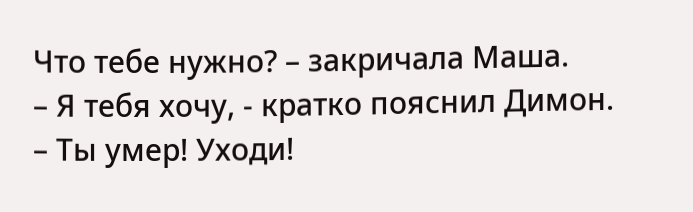Что тебе нужно? – закричала Маша.
– Я тебя хочу, - кратко пояснил Димон.
– Ты умер! Уходи!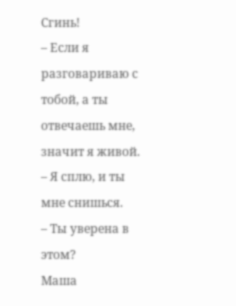Сгинь!
– Если я разговариваю с тобой, а ты отвечаешь мне, значит я живой.
– Я сплю, и ты мне снишься.
– Ты уверена в этом?
Маша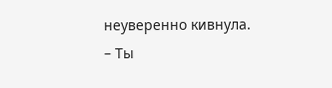неуверенно кивнула.
– Ты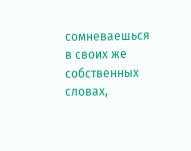сомневаешься в своих же собственных словах,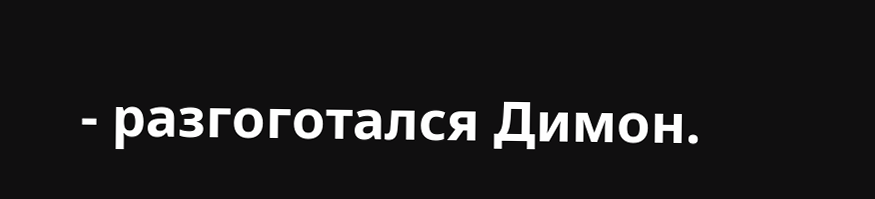- разгоготался Димон.